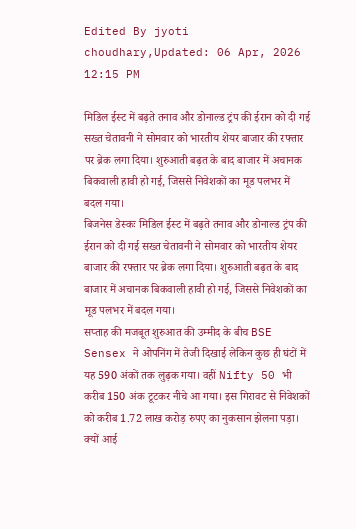Edited By jyoti choudhary,Updated: 06 Apr, 2026 12:15 PM

मिडिल ईस्ट में बढ़ते तनाव और डोनाल्ड ट्रंप की ईरान को दी गई सख्त चेतावनी ने सोमवार को भारतीय शेयर बाजार की रफ्तार पर ब्रेक लगा दिया। शुरुआती बढ़त के बाद बाजार में अचानक बिकवाली हावी हो गई, जिससे निवेशकों का मूड पलभर में बदल गया।
बिजनेस डेस्कः मिडिल ईस्ट में बढ़ते तनाव और डोनाल्ड ट्रंप की ईरान को दी गई सख्त चेतावनी ने सोमवार को भारतीय शेयर बाजार की रफ्तार पर ब्रेक लगा दिया। शुरुआती बढ़त के बाद बाजार में अचानक बिकवाली हावी हो गई, जिससे निवेशकों का मूड पलभर में बदल गया।
सप्ताह की मजबूत शुरुआत की उम्मीद के बीच BSE Sensex ने ओपनिंग में तेजी दिखाई लेकिन कुछ ही घंटों में यह 590 अंकों तक लुढ़क गया। वहीं Nifty 50 भी करीब 150 अंक टूटकर नीचे आ गया। इस गिरावट से निवेशकों को करीब 1.72 लाख करोड़ रुपए का नुकसान झेलना पड़ा।
क्यों आई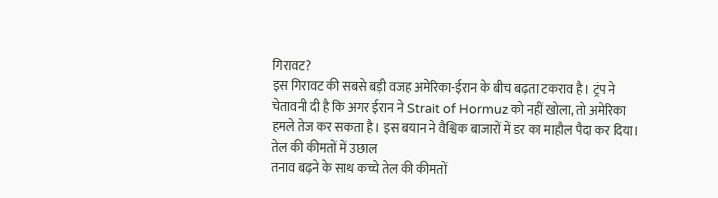गिरावट?
इस गिरावट की सबसे बड़ी वजह अमेरिका-ईरान के बीच बढ़ता टकराव है। ट्रंप ने चेतावनी दी है कि अगर ईरान ने Strait of Hormuz को नहीं खोला, तो अमेरिका हमले तेज कर सकता है। इस बयान ने वैश्विक बाजारों में डर का माहौल पैदा कर दिया।
तेल की कीमतों में उछाल
तनाव बढ़ने के साथ कच्चे तेल की कीमतों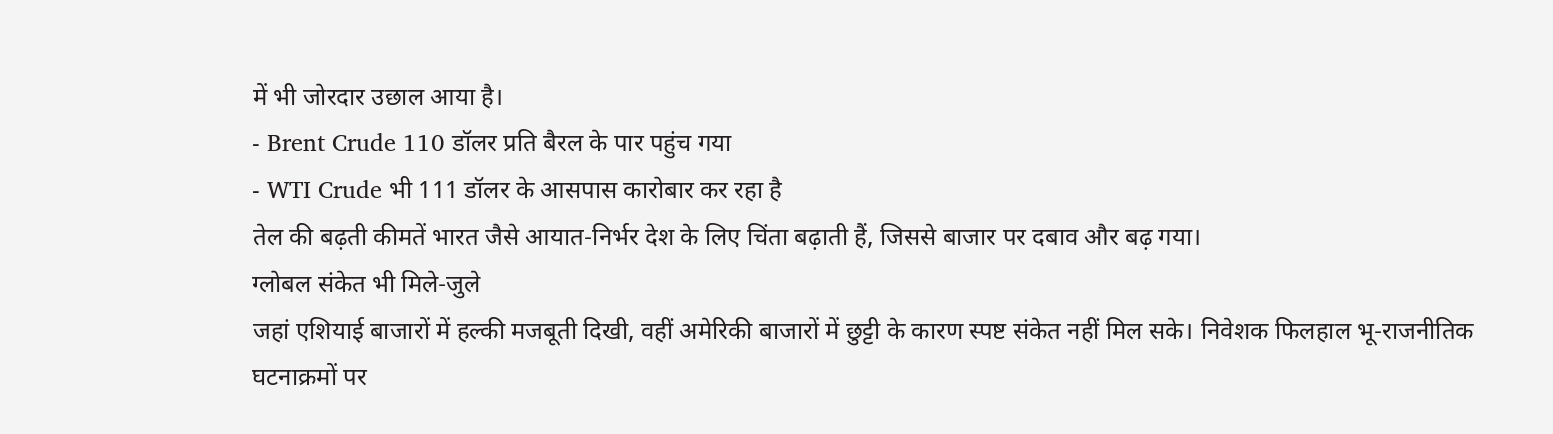में भी जोरदार उछाल आया है।
- Brent Crude 110 डॉलर प्रति बैरल के पार पहुंच गया
- WTI Crude भी 111 डॉलर के आसपास कारोबार कर रहा है
तेल की बढ़ती कीमतें भारत जैसे आयात-निर्भर देश के लिए चिंता बढ़ाती हैं, जिससे बाजार पर दबाव और बढ़ गया।
ग्लोबल संकेत भी मिले-जुले
जहां एशियाई बाजारों में हल्की मजबूती दिखी, वहीं अमेरिकी बाजारों में छुट्टी के कारण स्पष्ट संकेत नहीं मिल सके। निवेशक फिलहाल भू-राजनीतिक घटनाक्रमों पर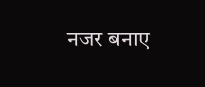नजर बनाए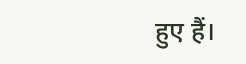हुए हैं।